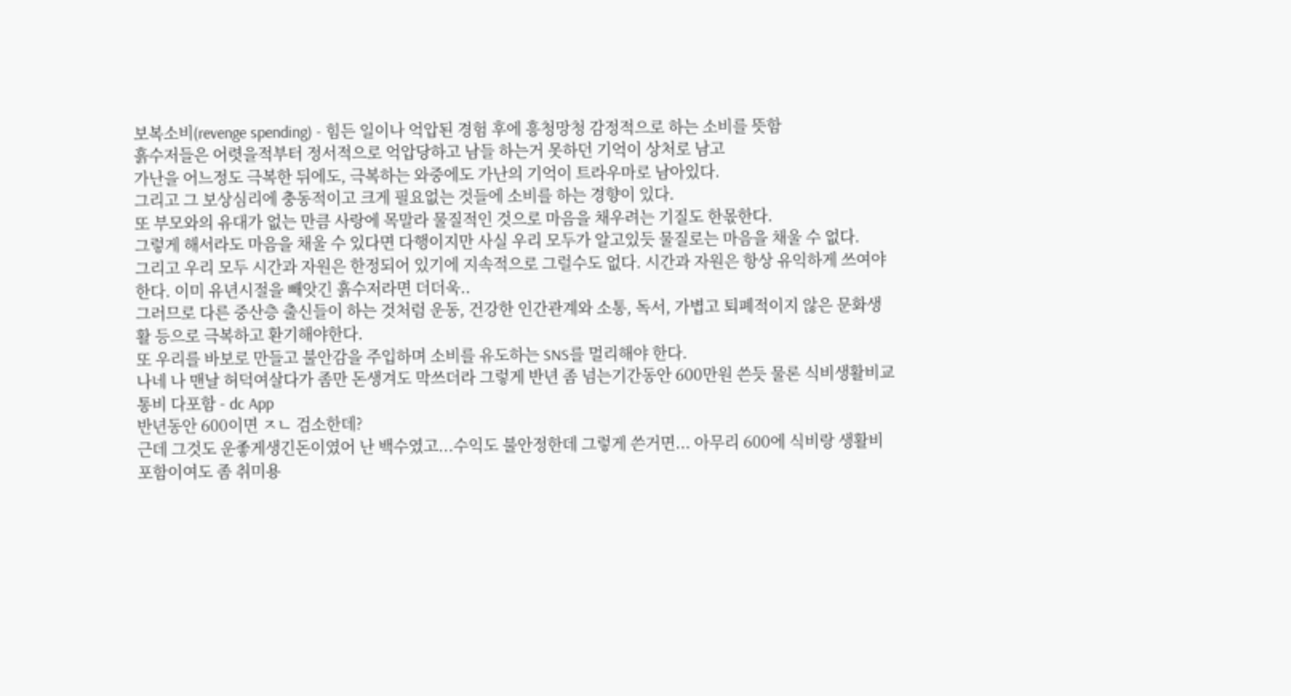보복소비(revenge spending) - 힘든 일이나 억압된 경험 후에 흥청망청 감정적으로 하는 소비를 뜻함
흙수저들은 어렷을적부터 정서적으로 억압당하고 남들 하는거 못하던 기억이 상처로 남고
가난을 어느정도 극복한 뒤에도, 극복하는 와중에도 가난의 기억이 트라우마로 남아있다.
그리고 그 보상심리에 충동적이고 크게 필요없는 것들에 소비를 하는 경향이 있다.
또 부모와의 유대가 없는 만큼 사랑에 목말라 물질적인 것으로 마음을 채우려는 기질도 한몫한다.
그렇게 해서라도 마음을 채울 수 있다면 다행이지만 사실 우리 모두가 알고있듯 물질로는 마음을 채울 수 없다.
그리고 우리 모두 시간과 자원은 한정되어 있기에 지속적으로 그럴수도 없다. 시간과 자원은 항상 유익하게 쓰여야 한다. 이미 유년시절을 빼앗긴 흙수저라면 더더욱..
그러므로 다른 중산층 출신들이 하는 것처럼 운동, 건강한 인간관계와 소통, 독서, 가볍고 퇴폐적이지 않은 문화생활 등으로 극복하고 환기해야한다.
또 우리를 바보로 만들고 불안감을 주입하며 소비를 유도하는 SNS를 멀리해야 한다.
나네 나 맨날 허덕여살다가 좀만 돈생겨도 막쓰더라 그렇게 반년 좀 넘는기간동안 600만원 쓴듯 물론 식비생활비교통비 다포함 - dc App
반년동안 600이면 ㅈㄴ 검소한데?
근데 그것도 운좋게생긴돈이였어 난 백수였고...수익도 불안정한데 그렇게 쓴거면... 아무리 600에 식비랑 생활비 포함이여도 좀 취미용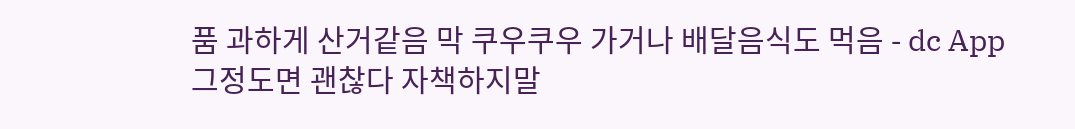품 과하게 산거같음 막 쿠우쿠우 가거나 배달음식도 먹음 - dc App
그정도면 괜찮다 자책하지말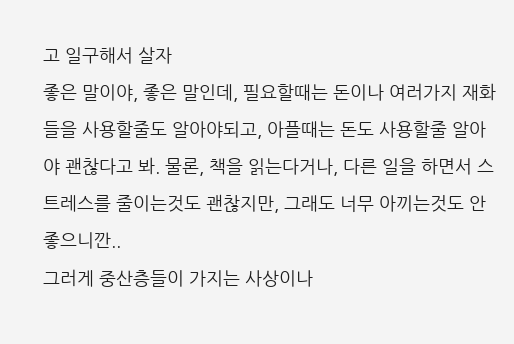고 일구해서 살자
좋은 말이야, 좋은 말인데, 필요할때는 돈이나 여러가지 재화들을 사용할줄도 알아야되고, 아플때는 돈도 사용할줄 알아야 괜찮다고 봐. 물론, 책을 읽는다거나, 다른 일을 하면서 스트레스를 줄이는것도 괜찮지만, 그래도 너무 아끼는것도 안좋으니깐..
그러게 중산층들이 가지는 사상이나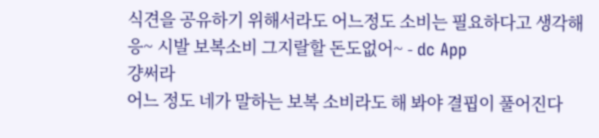식견을 공유하기 위해서라도 어느정도 소비는 필요하다고 생각해
응~ 시발 보복소비 그지랄할 돈도없어~ - dc App
걍써라
어느 정도 네가 말하는 보복 소비라도 해 봐야 결핍이 풀어진다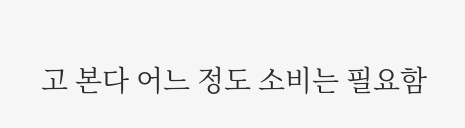고 본다 어느 정도 소비는 필요함